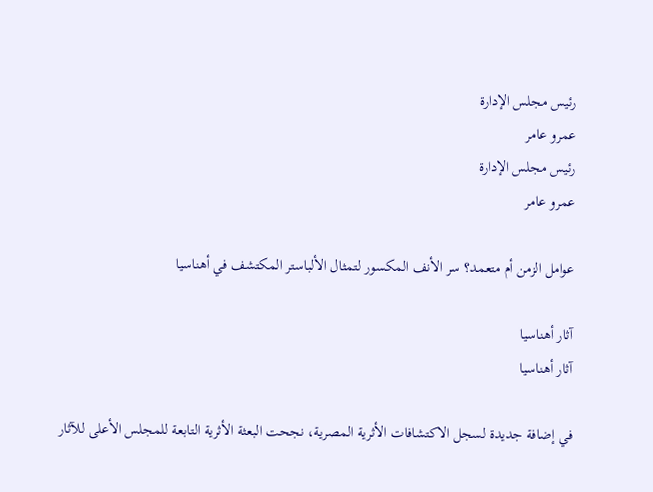رئيس مجلس الإدارة
عمرو عامر
رئيس مجلس الإدارة
عمرو عامر

عوامل الزمن أم متعمد؟ سر الأنف المكسور لتمثال الألباستر المكتشف في أهناسيا

آثار أهناسيا
آثار أهناسيا

في إضافة جديدة لسجل الاكتشافات الأثرية المصرية، نجحت البعثة الأثرية التابعة للمجلس الأعلى للآثار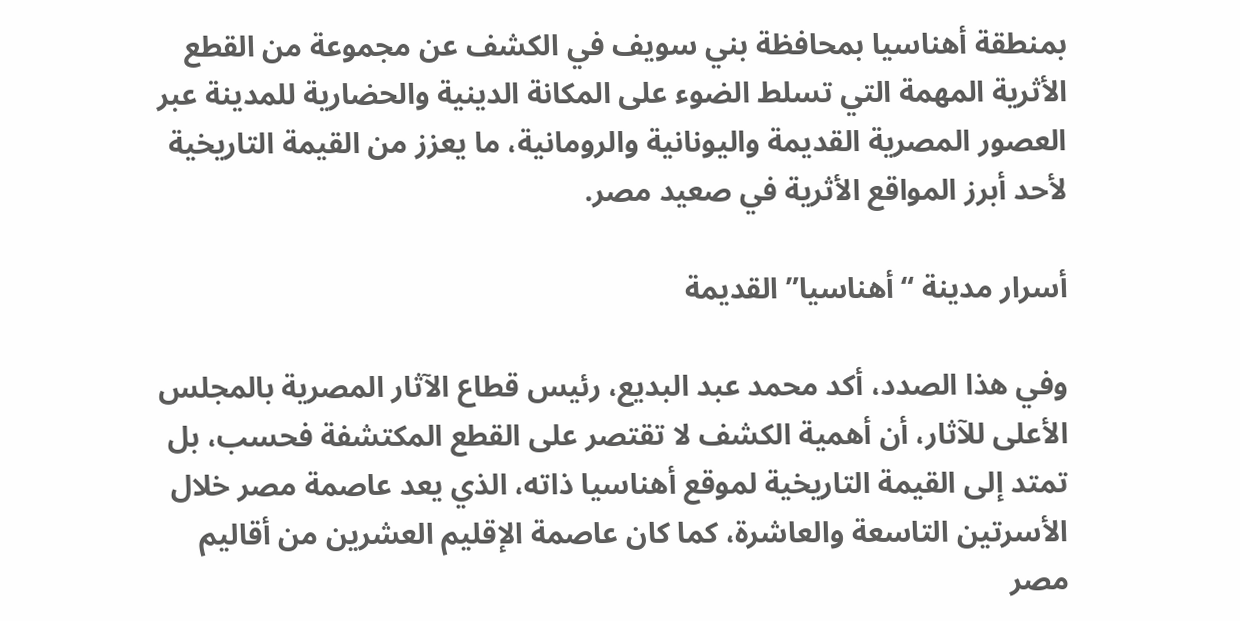بمنطقة أهناسيا بمحافظة بني سويف في الكشف عن مجموعة من القطع الأثرية المهمة التي تسلط الضوء على المكانة الدينية والحضارية للمدينة عبر العصور المصرية القديمة واليونانية والرومانية، ما يعزز من القيمة التاريخية لأحد أبرز المواقع الأثرية في صعيد مصر.

أسرار مدينة “أهناسيا” القديمة

وفي هذا الصدد، أكد محمد عبد البديع، رئيس قطاع الآثار المصرية بالمجلس الأعلى للآثار، أن أهمية الكشف لا تقتصر على القطع المكتشفة فحسب، بل تمتد إلى القيمة التاريخية لموقع أهناسيا ذاته، الذي يعد عاصمة مصر خلال الأسرتين التاسعة والعاشرة، كما كان عاصمة الإقليم العشرين من أقاليم مصر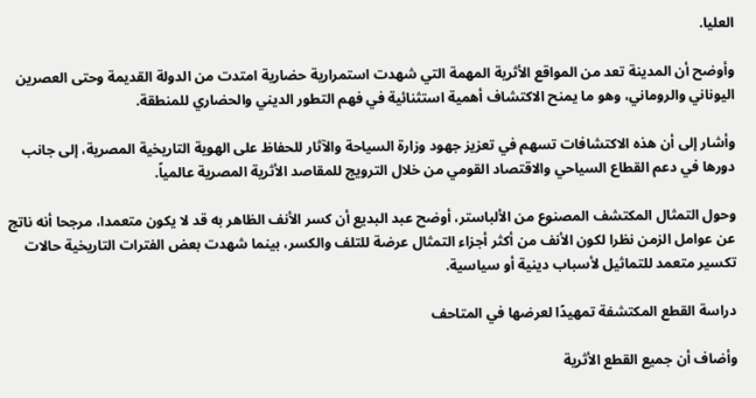العليا.

وأوضح أن المدينة تعد من المواقع الأثرية المهمة التي شهدت استمرارية حضارية امتدت من الدولة القديمة وحتى العصرين اليوناني والروماني، وهو ما يمنح الاكتشاف أهمية استثنائية في فهم التطور الديني والحضاري للمنطقة.

وأشار إلى أن هذه الاكتشافات تسهم في تعزيز جهود وزارة السياحة والآثار للحفاظ على الهوية التاريخية المصرية، إلى جانب دورها في دعم القطاع السياحي والاقتصاد القومي من خلال الترويج للمقاصد الأثرية المصرية عالمياً.

وحول التمثال المكتشف المصنوع من الألباستر، أوضح عبد البديع أن كسر الأنف الظاهر به قد لا يكون متعمدا، مرجحا أنه ناتج عن عوامل الزمن نظرا لكون الأنف من أكثر أجزاء التمثال عرضة للتلف والكسر، بينما شهدت بعض الفترات التاريخية حالات تكسير متعمد للتماثيل لأسباب دينية أو سياسية.

دراسة القطع المكتشفة تمهيدًا لعرضها في المتاحف

وأضاف أن جميع القطع الأثرية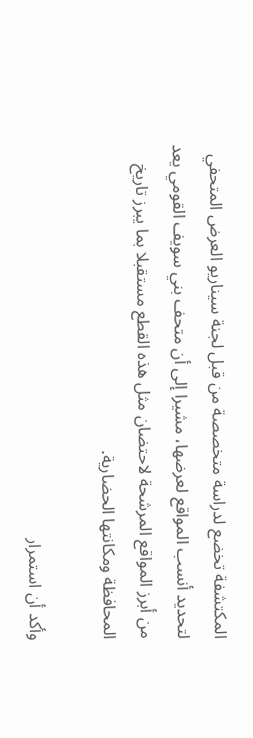المكتشفة تخضع لدراسة متخصصة من قبل لجنة سيناريو العرض المتحفي لتحديد أنسب المواقع لعرضها، مشيرا إلى أن متحف بني سويف القومي يعد من أبرز المواقع المرشحة لاحتضان مثل هذه القطع مستقبلا بما يبرز تاريخ المحافظة ومكانتها الحضارية.

وأكد أن استمرار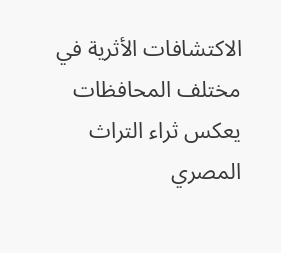الاكتشافات الأثرية في مختلف المحافظات يعكس ثراء التراث المصري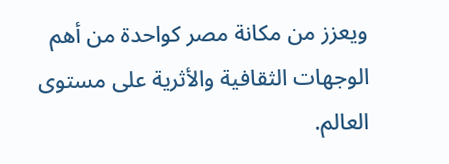ويعزز من مكانة مصر كواحدة من أهم الوجهات الثقافية والأثرية على مستوى العالم.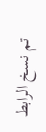تم نسخ الرابط